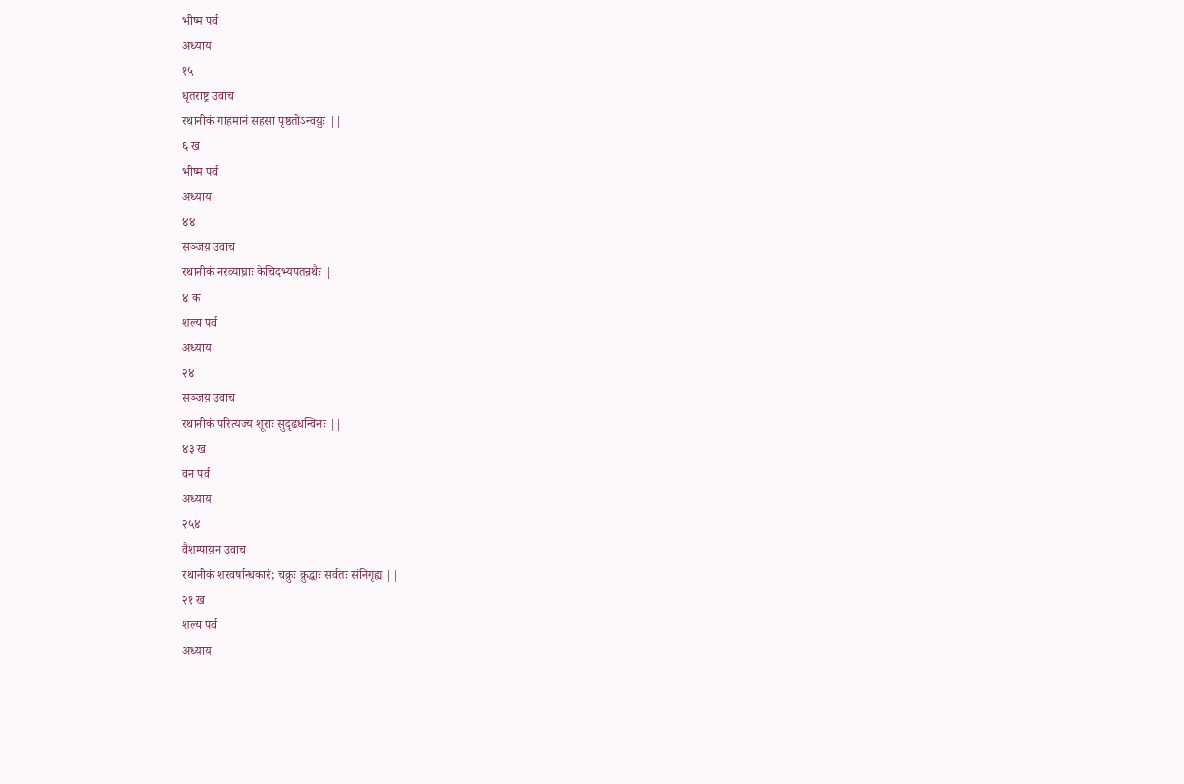भीष्म पर्व
अध्याय
१५
धृतराष्ट्र उवाच
रथानीकं गाहमानं सहसा पृष्ठतोऽन्वय़ुः ||
६ ख
भीष्म पर्व
अध्याय
४४
सञ्जय़ उवाच
रथानीकं नरव्याघ्राः केचिदभ्यपतन्रथैः |
४ क
शल्य पर्व
अध्याय
२४
सञ्जय़ उवाच
रथानीकं परित्यज्य शूराः सुदृढधन्विनः ||
४३ ख
वन पर्व
अध्याय
२५४
वैशम्पाय़न उवाच
रथानीकं शरवर्षान्धकारं; चक्रुः क्रुद्धाः सर्वतः संनिगृह्य ||
२१ ख
शल्य पर्व
अध्याय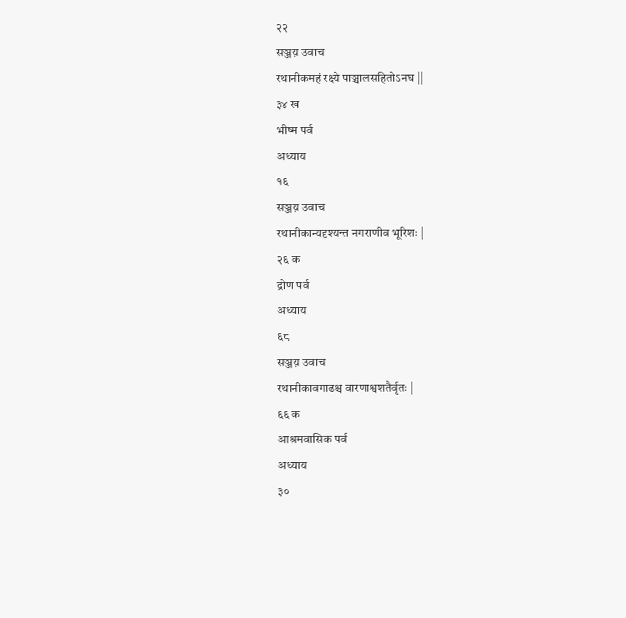२२
सञ्जय़ उवाच
रथानीकमहं रक्ष्ये पाञ्चालसहितोऽनघ ||
३४ ख
भीष्म पर्व
अध्याय
१६
सञ्जय़ उवाच
रथानीकान्यदृश्यन्त नगराणीव भूरिशः |
२६ क
द्रोण पर्व
अध्याय
६८
सञ्जय़ उवाच
रथानीकावगाढश्च वारणाश्वशतैर्वृतः |
६६ क
आश्रमवासिक पर्व
अध्याय
३०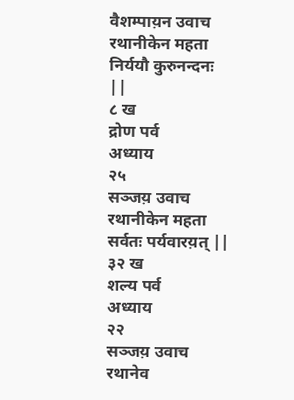वैशम्पाय़न उवाच
रथानीकेन महता निर्ययौ कुरुनन्दनः ||
८ ख
द्रोण पर्व
अध्याय
२५
सञ्जय़ उवाच
रथानीकेन महता सर्वतः पर्यवारय़त् ||
३२ ख
शल्य पर्व
अध्याय
२२
सञ्जय़ उवाच
रथानेव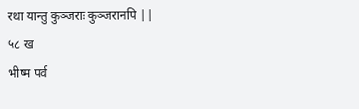रथा यान्तु कुञ्जराः कुञ्जरानपि ||
५८ ख
भीष्म पर्व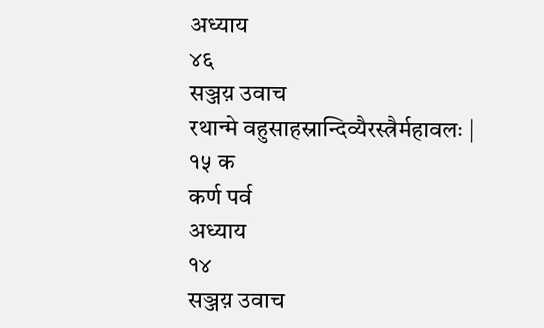अध्याय
४६
सञ्जय़ उवाच
रथान्मे वहुसाहस्रान्दिव्यैरस्त्रैर्महावलः |
१५ क
कर्ण पर्व
अध्याय
१४
सञ्जय़ उवाच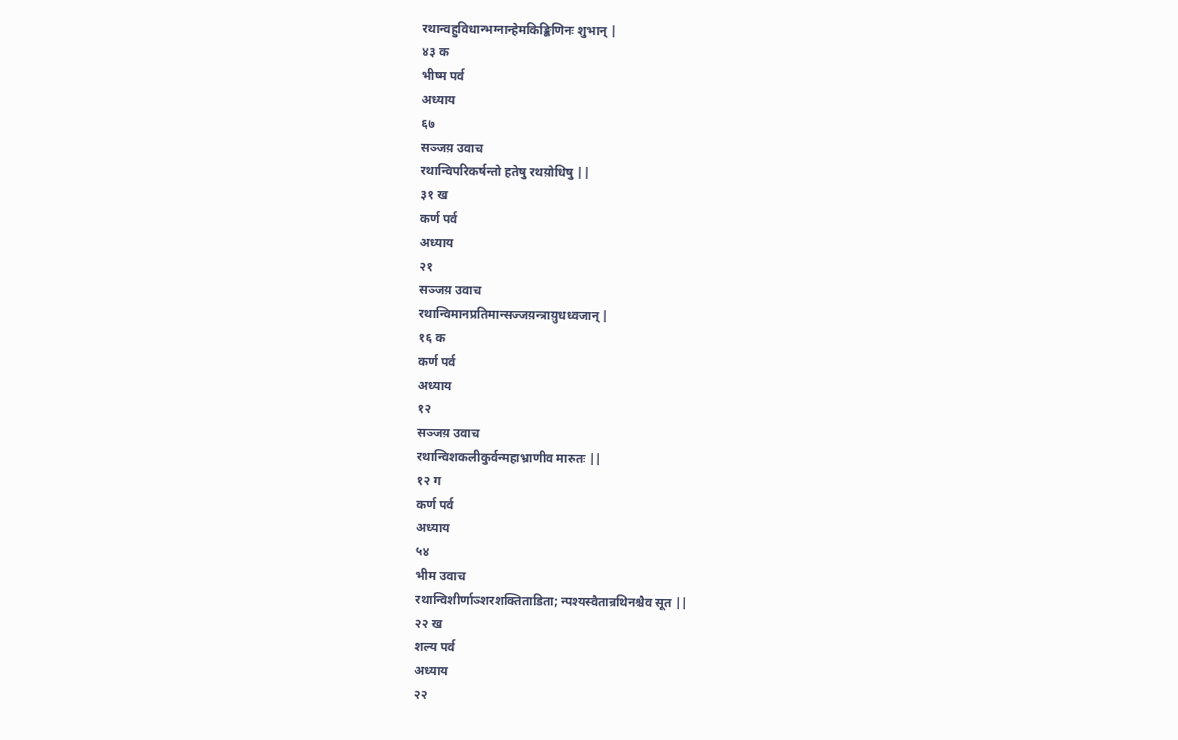रथान्वहुविधान्भग्नान्हेमकिङ्किणिनः शुभान् |
४३ क
भीष्म पर्व
अध्याय
६७
सञ्जय़ उवाच
रथान्विपरिकर्षन्तो हतेषु रथय़ोधिषु ||
३१ ख
कर्ण पर्व
अध्याय
२१
सञ्जय़ उवाच
रथान्विमानप्रतिमान्सज्जय़न्त्राय़ुधध्वजान् |
१६ क
कर्ण पर्व
अध्याय
१२
सञ्जय़ उवाच
रथान्विशकलीकुर्वन्महाभ्राणीव मारुतः ||
१२ ग
कर्ण पर्व
अध्याय
५४
भीम उवाच
रथान्विशीर्णाञ्शरशक्तिताडिता; न्पश्यस्वैतान्रथिनश्चैव सूत ||
२२ ख
शल्य पर्व
अध्याय
२२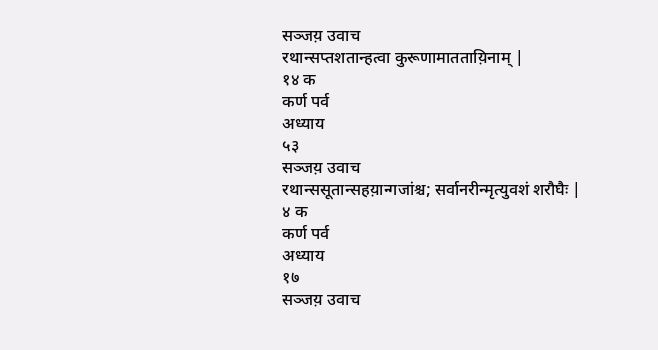सञ्जय़ उवाच
रथान्सप्तशतान्हत्वा कुरूणामातताय़िनाम् |
१४ क
कर्ण पर्व
अध्याय
५३
सञ्जय़ उवाच
रथान्ससूतान्सहय़ान्गजांश्च; सर्वानरीन्मृत्युवशं शरौघैः |
४ क
कर्ण पर्व
अध्याय
१७
सञ्जय़ उवाच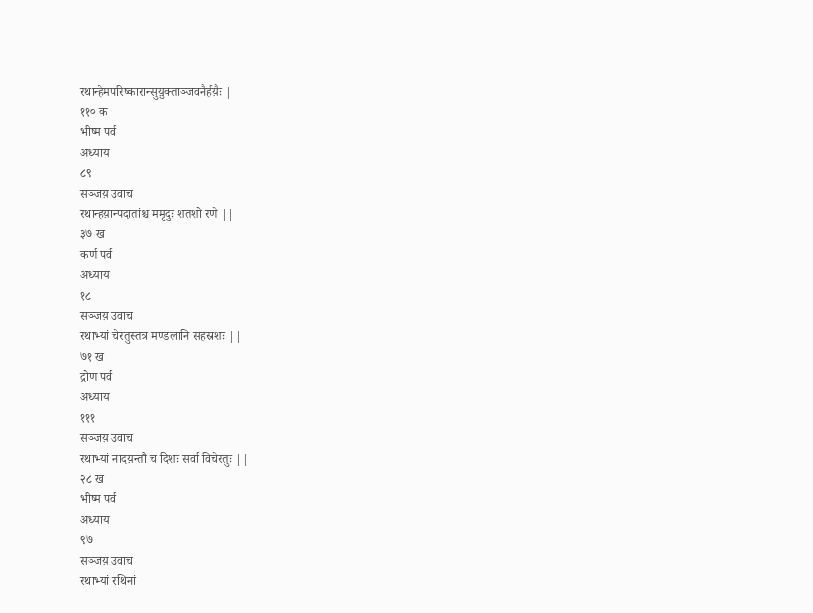रथान्हेमपरिष्कारान्सुय़ुक्ताञ्जवनैर्हय़ैः |
११० क
भीष्म पर्व
अध्याय
८९
सञ्जय़ उवाच
रथान्हय़ान्पदातांश्च ममृदुः शतशो रणे ||
३७ ख
कर्ण पर्व
अध्याय
१८
सञ्जय़ उवाच
रथाभ्यां चेरतुस्तत्र मण्डलानि सहस्रशः ||
७१ ख
द्रोण पर्व
अध्याय
१११
सञ्जय़ उवाच
रथाभ्यां नादय़न्तौ च दिशः सर्वा विचेरतुः ||
२८ ख
भीष्म पर्व
अध्याय
९७
सञ्जय़ उवाच
रथाभ्यां रथिनां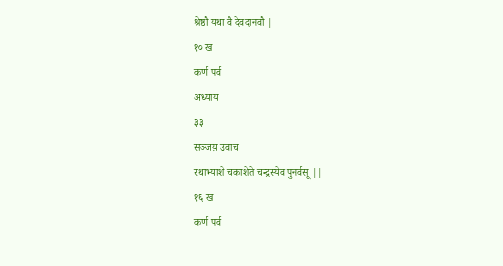श्रेष्ठौ यथा वै देवदानवौ |
१० ख
कर्ण पर्व
अध्याय
३३
सञ्जय़ उवाच
रथाभ्याशे चकाशेते चन्द्रस्येव पुनर्वसू ||
१६ ख
कर्ण पर्व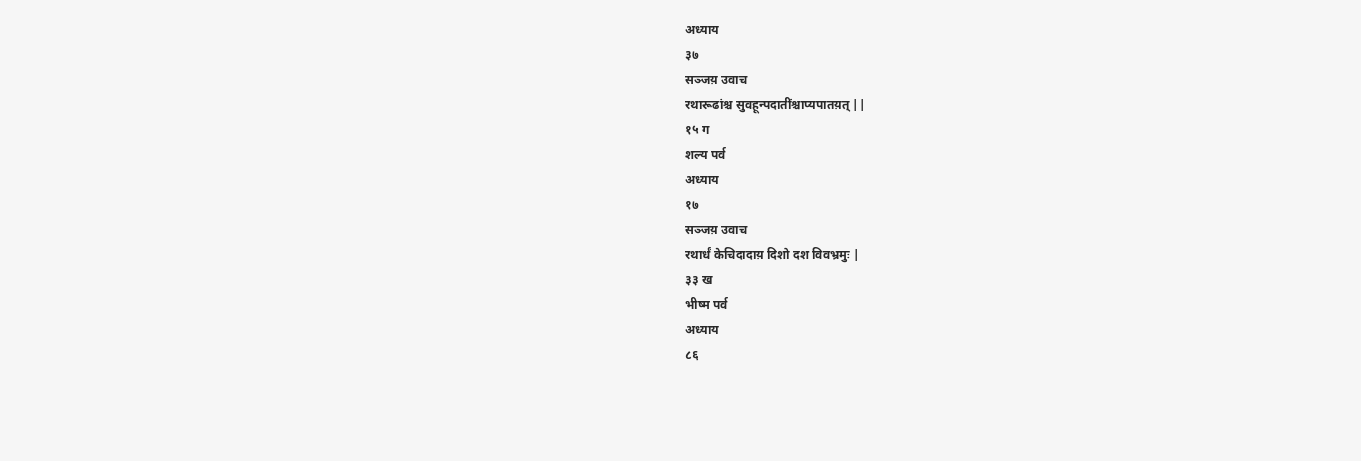अध्याय
३७
सञ्जय़ उवाच
रथारूढांश्च सुवहून्पदातींश्चाप्यपातय़त् ||
१५ ग
शल्य पर्व
अध्याय
१७
सञ्जय़ उवाच
रथार्धं केचिदादाय़ दिशो दश विवभ्रमुः |
३३ ख
भीष्म पर्व
अध्याय
८६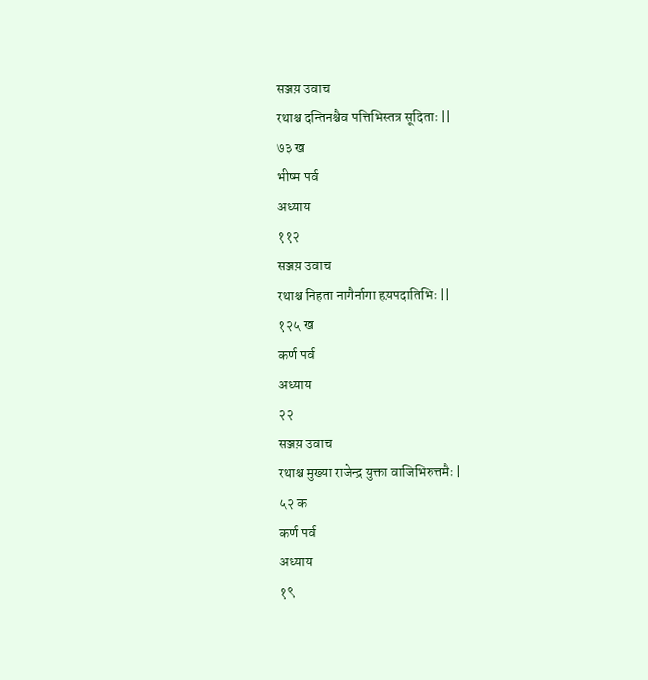सञ्जय़ उवाच
रथाश्च दन्तिनश्चैव पत्तिभिस्तत्र सूदिताः ||
७३ ख
भीष्म पर्व
अध्याय
११२
सञ्जय़ उवाच
रथाश्च निहता नागैर्नागा हय़पदातिभिः ||
१२५ ख
कर्ण पर्व
अध्याय
२२
सञ्जय़ उवाच
रथाश्च मुख्या राजेन्द्र युक्ता वाजिभिरुत्तमैः |
५२ क
कर्ण पर्व
अध्याय
१९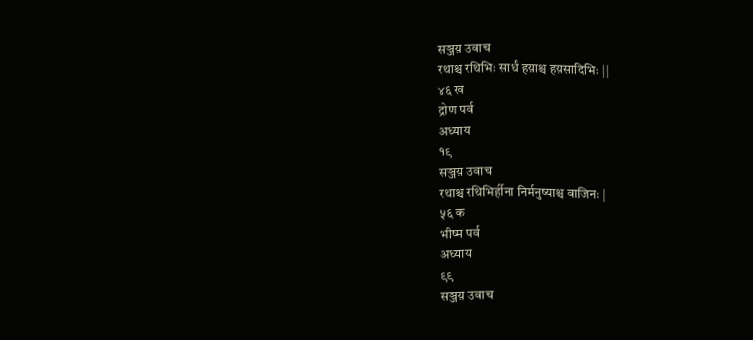सञ्जय़ उवाच
रथाश्च रथिभिः सार्धं हय़ाश्च हय़सादिभिः ||
४६ ख
द्रोण पर्व
अध्याय
१९
सञ्जय़ उवाच
रथाश्च रथिभिर्हीना निर्मनुष्याश्च वाजिनः |
५६ क
भीष्म पर्व
अध्याय
९९
सञ्जय़ उवाच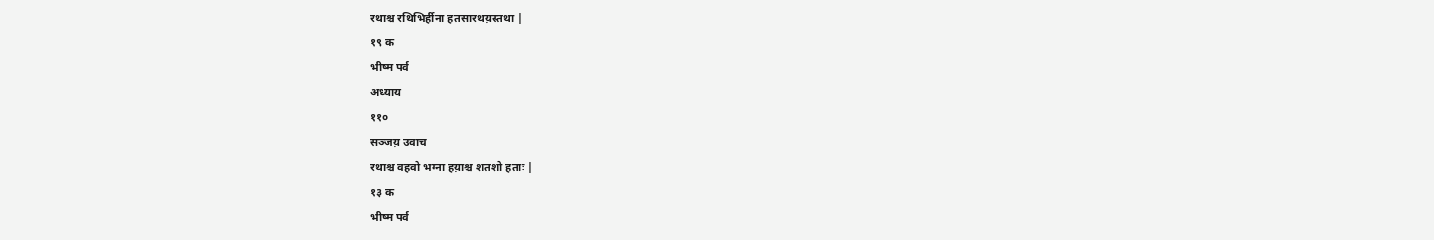रथाश्च रथिभिर्हीना हतसारथय़स्तथा |
१९ क
भीष्म पर्व
अध्याय
११०
सञ्जय़ उवाच
रथाश्च वहवो भग्ना हय़ाश्च शतशो हताः |
१३ क
भीष्म पर्व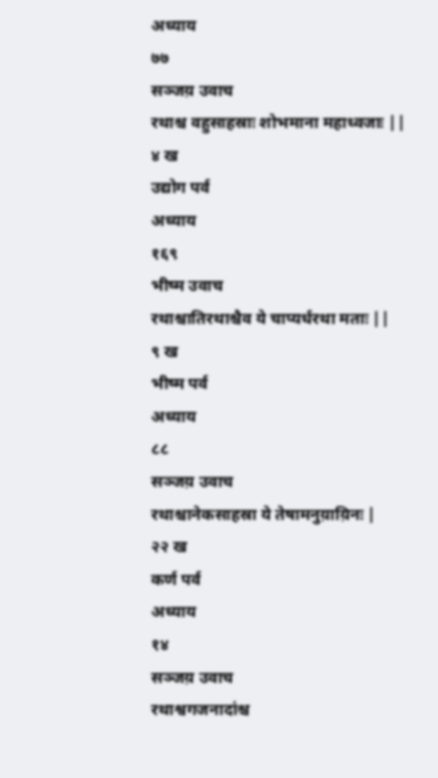अध्याय
७७
सञ्जय़ उवाच
रथाश्च वहुसाहस्राः शोभमाना महाध्वजाः ||
४ ख
उद्योग पर्व
अध्याय
१६९
भीष्म उवाच
रथाश्चातिरथाश्चैव ये चाप्यर्धरथा मताः ||
९ ख
भीष्म पर्व
अध्याय
८८
सञ्जय़ उवाच
रथाश्चानेकसाहस्रा ये तेषामनुय़ाय़िनः |
२२ ख
कर्ण पर्व
अध्याय
१४
सञ्जय़ उवाच
रथाश्वगजनादांश्च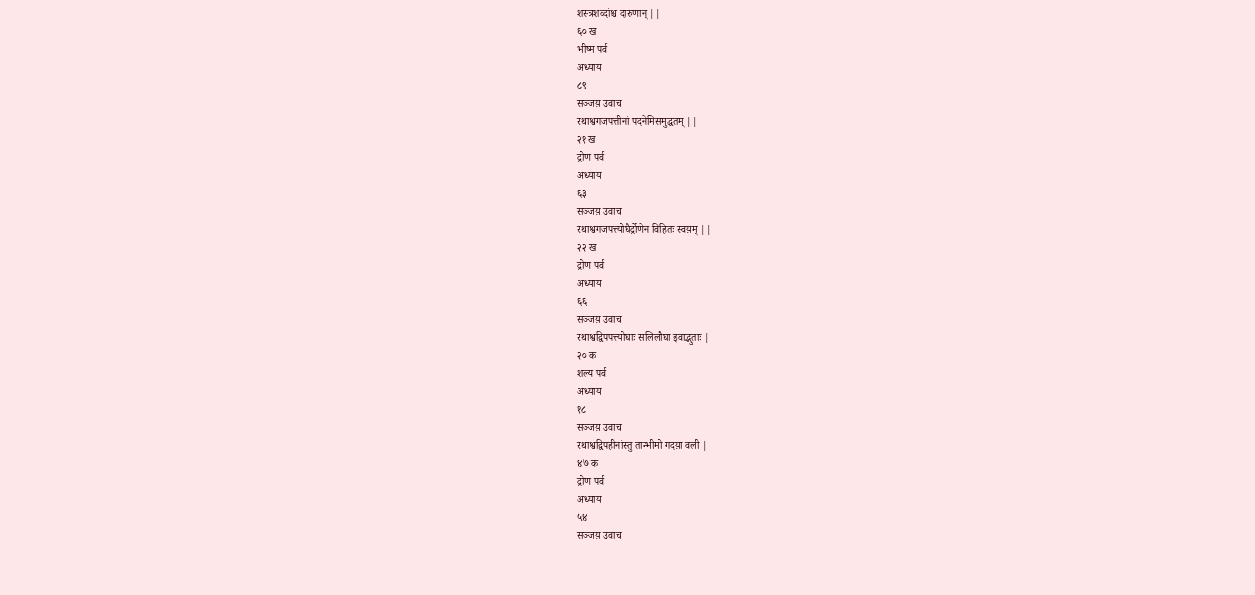शस्त्रशव्दांश्च दारुणान् ||
६० ख
भीष्म पर्व
अध्याय
८९
सञ्जय़ उवाच
रथाश्वगजपत्तीनां पदनेमिसमुद्धतम् ||
२१ ख
द्रोण पर्व
अध्याय
६३
सञ्जय़ उवाच
रथाश्वगजपत्त्योघैर्द्रोणेन विहितः स्वय़म् ||
२२ ख
द्रोण पर्व
अध्याय
६६
सञ्जय़ उवाच
रथाश्वद्विपपत्त्योघाः सलिलौघा इवाद्भुताः |
२० क
शल्य पर्व
अध्याय
१८
सञ्जय़ उवाच
रथाश्वद्विपहीनांस्तु तान्भीमो गदय़ा वली |
४७ क
द्रोण पर्व
अध्याय
५४
सञ्जय़ उवाच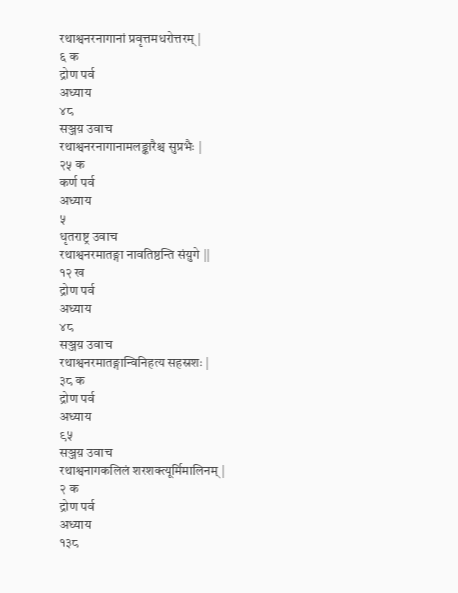रथाश्वनरनागानां प्रवृत्तमधरोत्तरम् |
६ क
द्रोण पर्व
अध्याय
४८
सञ्जय़ उवाच
रथाश्वनरनागानामलङ्कारैश्च सुप्रभैः |
२५ क
कर्ण पर्व
अध्याय
५
धृतराष्ट्र उवाच
रथाश्वनरमातङ्गा नावतिष्ठन्ति संय़ुगे ||
१२ ख
द्रोण पर्व
अध्याय
४८
सञ्जय़ उवाच
रथाश्वनरमातङ्गान्विनिहत्य सहस्रशः |
३८ क
द्रोण पर्व
अध्याय
९५
सञ्जय़ उवाच
रथाश्वनागकलिलं शरशक्त्यूर्मिमालिनम् |
२ क
द्रोण पर्व
अध्याय
१३८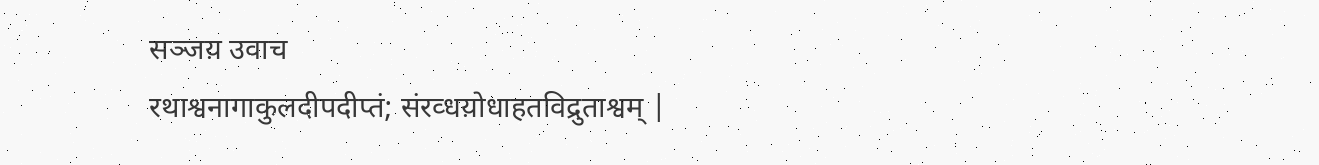सञ्जय़ उवाच
रथाश्वनागाकुलदीपदीप्तं; संरव्धय़ोधाहतविद्रुताश्वम् |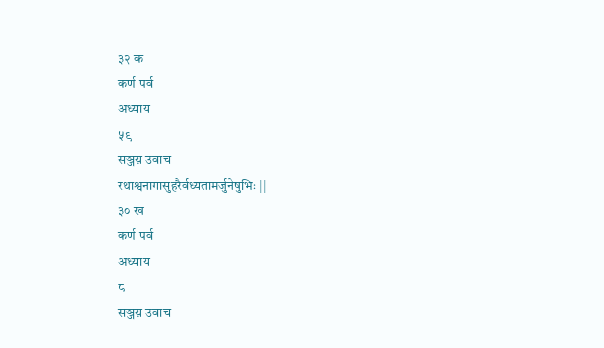३२ क
कर्ण पर्व
अध्याय
५९
सञ्जय़ उवाच
रथाश्वनागासुहरैर्वध्यतामर्जुनेषुभिः ||
३० ख
कर्ण पर्व
अध्याय
८
सञ्जय़ उवाच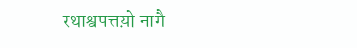रथाश्वपत्तय़ो नागै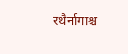रथैर्नागाश्च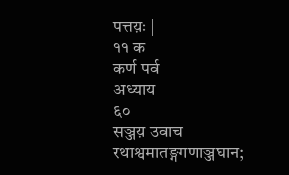पत्तय़ः |
११ क
कर्ण पर्व
अध्याय
६०
सञ्जय़ उवाच
रथाश्वमातङ्गगणाञ्जघान;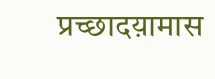प्रच्छादय़ामास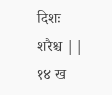दिशः शरैश्च ||
१४ ख